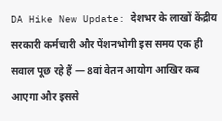DA Hike New Update: देशभर के लाखों केंद्रीय सरकारी कर्मचारी और पेंशनभोगी इस समय एक ही सवाल पूछ रहे हैं — 8वां वेतन आयोग आखिर कब आएगा और इससे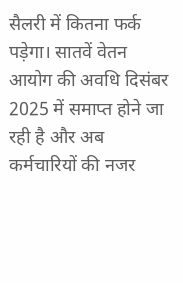सैलरी में कितना फर्क पड़ेगा। सातवें वेतन आयोग की अवधि दिसंबर 2025 में समाप्त होने जा रही है और अब कर्मचारियों की नजर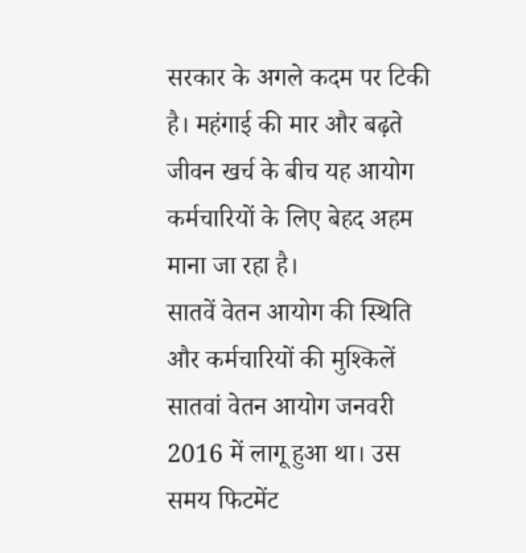सरकार के अगले कदम पर टिकी है। महंगाई की मार और बढ़ते जीवन खर्च के बीच यह आयोग कर्मचारियों के लिए बेहद अहम माना जा रहा है।
सातवें वेतन आयोग की स्थिति और कर्मचारियों की मुश्किलें
सातवां वेतन आयोग जनवरी 2016 में लागू हुआ था। उस समय फिटमेंट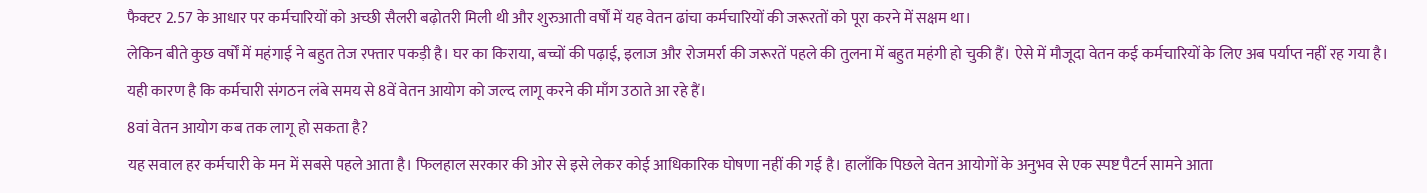फैक्टर 2.57 के आधार पर कर्मचारियों को अच्छी सैलरी बढ़ोतरी मिली थी और शुरुआती वर्षों में यह वेतन ढांचा कर्मचारियों की जरूरतों को पूरा करने में सक्षम था।
लेकिन बीते कुछ वर्षों में महंगाई ने बहुत तेज रफ्तार पकड़ी है। घर का किराया, बच्चों की पढ़ाई, इलाज और रोजमर्रा की जरूरतें पहले की तुलना में बहुत महंगी हो चुकी हैं। ऐसे में मौजूदा वेतन कई कर्मचारियों के लिए अब पर्याप्त नहीं रह गया है। यही कारण है कि कर्मचारी संगठन लंबे समय से 8वें वेतन आयोग को जल्द लागू करने की माँग उठाते आ रहे हैं।
8वां वेतन आयोग कब तक लागू हो सकता है?
यह सवाल हर कर्मचारी के मन में सबसे पहले आता है। फिलहाल सरकार की ओर से इसे लेकर कोई आधिकारिक घोषणा नहीं की गई है। हालाँकि पिछले वेतन आयोगों के अनुभव से एक स्पष्ट पैटर्न सामने आता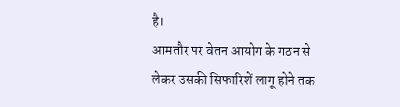है।
आमतौर पर वेतन आयोग के गठन से लेकर उसकी सिफारिशें लागू होने तक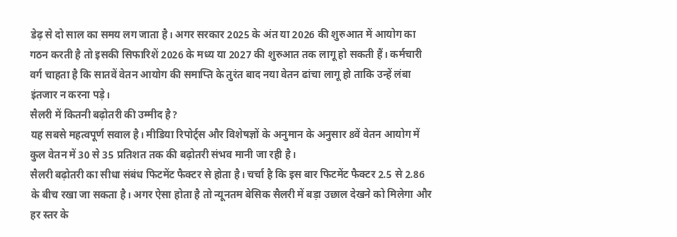डेढ़ से दो साल का समय लग जाता है। अगर सरकार 2025 के अंत या 2026 की शुरुआत में आयोग का गठन करती है तो इसकी सिफारिशें 2026 के मध्य या 2027 की शुरुआत तक लागू हो सकती हैं। कर्मचारी वर्ग चाहता है कि सातवें वेतन आयोग की समाप्ति के तुरंत बाद नया वेतन ढांचा लागू हो ताकि उन्हें लंबा इंतजार न करना पड़े।
सैलरी में कितनी बढ़ोतरी की उम्मीद है?
यह सबसे महत्वपूर्ण सवाल है। मीडिया रिपोर्ट्स और विशेषज्ञों के अनुमान के अनुसार 8वें वेतन आयोग में कुल वेतन में 30 से 35 प्रतिशत तक की बढ़ोतरी संभव मानी जा रही है।
सैलरी बढ़ोतरी का सीधा संबंध फिटमेंट फैक्टर से होता है। चर्चा है कि इस बार फिटमेंट फैक्टर 2.5 से 2.86 के बीच रखा जा सकता है। अगर ऐसा होता है तो न्यूनतम बेसिक सैलरी में बड़ा उछाल देखने को मिलेगा और हर स्तर के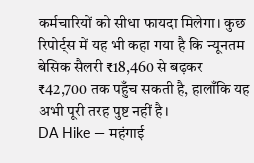कर्मचारियों को सीधा फायदा मिलेगा। कुछ रिपोर्ट्स में यह भी कहा गया है कि न्यूनतम बेसिक सैलरी ₹18,460 से बढ़कर ₹42,700 तक पहुँच सकती है, हालाँकि यह अभी पूरी तरह पुष्ट नहीं है।
DA Hike — महंगाई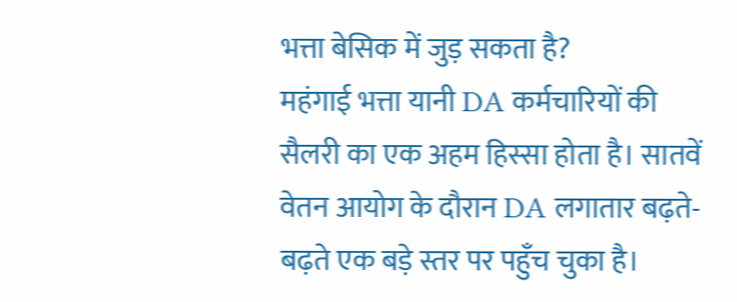भत्ता बेसिक में जुड़ सकता है?
महंगाई भत्ता यानी DA कर्मचारियों की सैलरी का एक अहम हिस्सा होता है। सातवें वेतन आयोग के दौरान DA लगातार बढ़ते-बढ़ते एक बड़े स्तर पर पहुँच चुका है।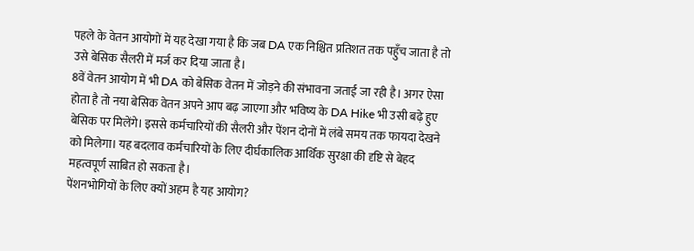पहले के वेतन आयोगों में यह देखा गया है कि जब DA एक निश्चित प्रतिशत तक पहुँच जाता है तो उसे बेसिक सैलरी में मर्ज कर दिया जाता है।
8वें वेतन आयोग में भी DA को बेसिक वेतन में जोड़ने की संभावना जताई जा रही है। अगर ऐसा होता है तो नया बेसिक वेतन अपने आप बढ़ जाएगा और भविष्य के DA Hike भी उसी बढ़े हुए बेसिक पर मिलेंगे। इससे कर्मचारियों की सैलरी और पेंशन दोनों में लंबे समय तक फायदा देखने को मिलेगा। यह बदलाव कर्मचारियों के लिए दीर्घकालिक आर्थिक सुरक्षा की दृष्टि से बेहद महत्वपूर्ण साबित हो सकता है।
पेंशनभोगियों के लिए क्यों अहम है यह आयोग?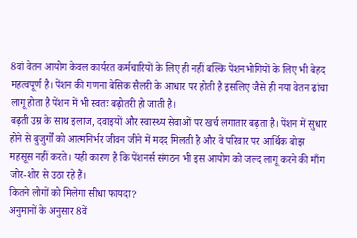8वां वेतन आयोग केवल कार्यरत कर्मचारियों के लिए ही नहीं बल्कि पेंशनभोगियों के लिए भी बेहद महत्वपूर्ण है। पेंशन की गणना बेसिक सैलरी के आधार पर होती है इसलिए जैसे ही नया वेतन ढांचा लागू होता है पेंशन में भी स्वतः बढ़ोतरी हो जाती है।
बढ़ती उम्र के साथ इलाज, दवाइयों और स्वास्थ्य सेवाओं पर खर्च लगातार बढ़ता है। पेंशन में सुधार होने से बुजुर्गों को आत्मनिर्भर जीवन जीने में मदद मिलती है और वे परिवार पर आर्थिक बोझ महसूस नहीं करते। यही कारण है कि पेंशनर्स संगठन भी इस आयोग को जल्द लागू करने की माँग जोर-शोर से उठा रहे हैं।
कितने लोगों को मिलेगा सीधा फायदा?
अनुमानों के अनुसार 8वें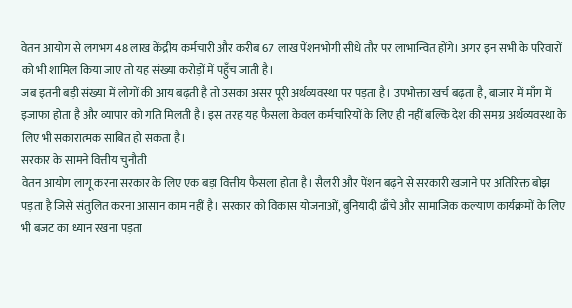वेतन आयोग से लगभग 48 लाख केंद्रीय कर्मचारी और करीब 67 लाख पेंशनभोगी सीधे तौर पर लाभान्वित होंगे। अगर इन सभी के परिवारों को भी शामिल किया जाए तो यह संख्या करोड़ों में पहुँच जाती है।
जब इतनी बड़ी संख्या में लोगों की आय बढ़ती है तो उसका असर पूरी अर्थव्यवस्था पर पड़ता है। उपभोक्ता खर्च बढ़ता है, बाजार में माँग में इजाफा होता है और व्यापार को गति मिलती है। इस तरह यह फैसला केवल कर्मचारियों के लिए ही नहीं बल्कि देश की समग्र अर्थव्यवस्था के लिए भी सकारात्मक साबित हो सकता है।
सरकार के सामने वित्तीय चुनौती
वेतन आयोग लागू करना सरकार के लिए एक बड़ा वित्तीय फैसला होता है। सैलरी और पेंशन बढ़ने से सरकारी खजाने पर अतिरिक्त बोझ पड़ता है जिसे संतुलित करना आसान काम नहीं है। सरकार को विकास योजनाओं, बुनियादी ढाँचे और सामाजिक कल्याण कार्यक्रमों के लिए भी बजट का ध्यान रखना पड़ता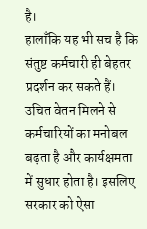है।
हालाँकि यह भी सच है कि संतुष्ट कर्मचारी ही बेहतर प्रदर्शन कर सकते हैं। उचित वेतन मिलने से कर्मचारियों का मनोबल बढ़ता है और कार्यक्षमता में सुधार होता है। इसलिए सरकार को ऐसा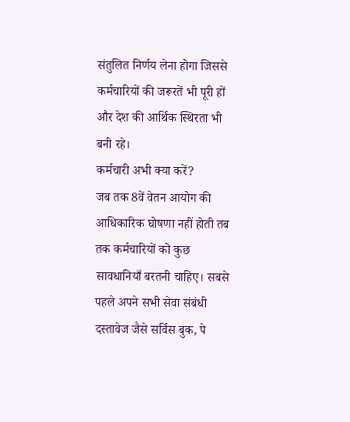संतुलित निर्णय लेना होगा जिससे कर्मचारियों की जरूरतें भी पूरी हों और देश की आर्थिक स्थिरता भी बनी रहे।
कर्मचारी अभी क्या करें?
जब तक 8वें वेतन आयोग की आधिकारिक घोषणा नहीं होती तब तक कर्मचारियों को कुछ सावधानियाँ बरतनी चाहिए। सबसे पहले अपने सभी सेवा संबंधी दस्तावेज जैसे सर्विस बुक, पे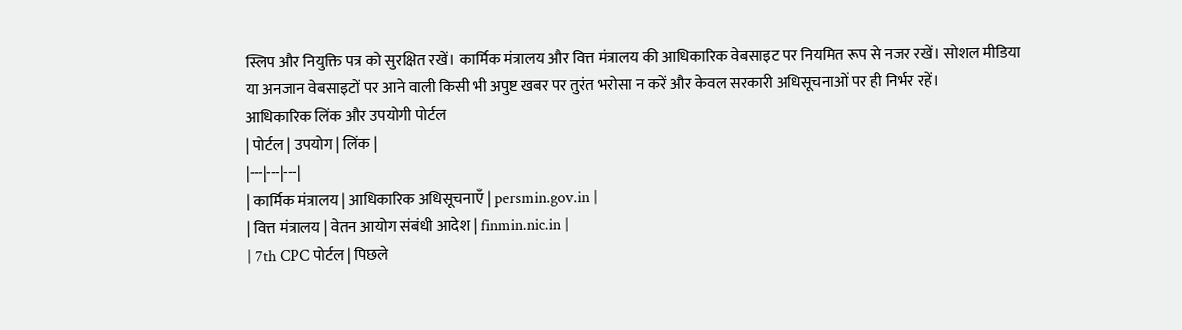स्लिप और नियुक्ति पत्र को सुरक्षित रखें। कार्मिक मंत्रालय और वित्त मंत्रालय की आधिकारिक वेबसाइट पर नियमित रूप से नजर रखें। सोशल मीडिया या अनजान वेबसाइटों पर आने वाली किसी भी अपुष्ट खबर पर तुरंत भरोसा न करें और केवल सरकारी अधिसूचनाओं पर ही निर्भर रहें।
आधिकारिक लिंक और उपयोगी पोर्टल
| पोर्टल | उपयोग | लिंक |
|---|---|---|
| कार्मिक मंत्रालय | आधिकारिक अधिसूचनाएँ | persmin.gov.in |
| वित्त मंत्रालय | वेतन आयोग संबंधी आदेश | finmin.nic.in |
| 7th CPC पोर्टल | पिछले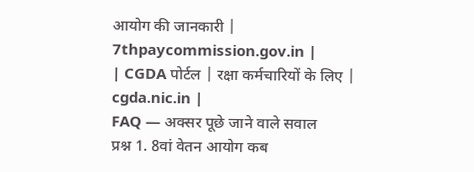आयोग की जानकारी | 7thpaycommission.gov.in |
| CGDA पोर्टल | रक्षा कर्मचारियों के लिए | cgda.nic.in |
FAQ — अक्सर पूछे जाने वाले सवाल
प्रश्न 1. 8वां वेतन आयोग कब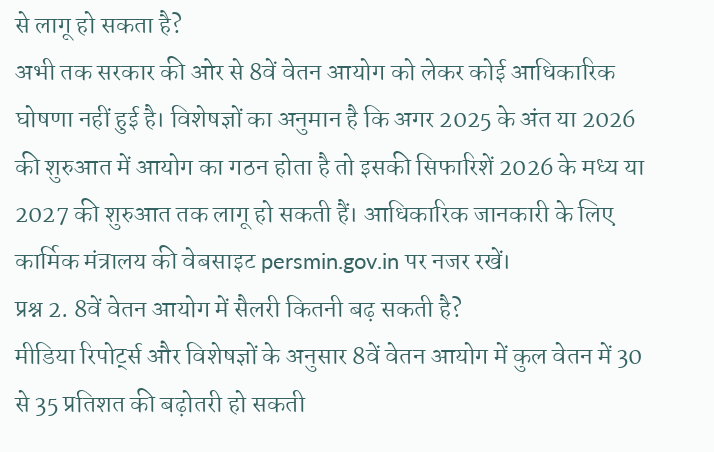से लागू हो सकता है?
अभी तक सरकार की ओर से 8वें वेतन आयोग को लेकर कोई आधिकारिक घोषणा नहीं हुई है। विशेषज्ञों का अनुमान है कि अगर 2025 के अंत या 2026 की शुरुआत में आयोग का गठन होता है तो इसकी सिफारिशें 2026 के मध्य या 2027 की शुरुआत तक लागू हो सकती हैं। आधिकारिक जानकारी के लिए कार्मिक मंत्रालय की वेबसाइट persmin.gov.in पर नजर रखें।
प्रश्न 2. 8वें वेतन आयोग में सैलरी कितनी बढ़ सकती है?
मीडिया रिपोर्ट्स और विशेषज्ञों के अनुसार 8वें वेतन आयोग में कुल वेतन में 30 से 35 प्रतिशत की बढ़ोतरी हो सकती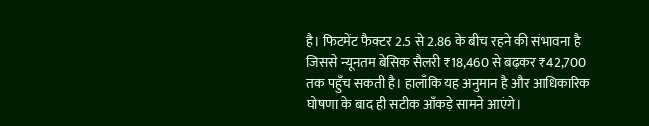है। फिटमेंट फैक्टर 2.5 से 2.86 के बीच रहने की संभावना है जिससे न्यूनतम बेसिक सैलरी ₹18,460 से बढ़कर ₹42,700 तक पहुँच सकती है। हालाँकि यह अनुमान है और आधिकारिक घोषणा के बाद ही सटीक आँकड़े सामने आएंगे।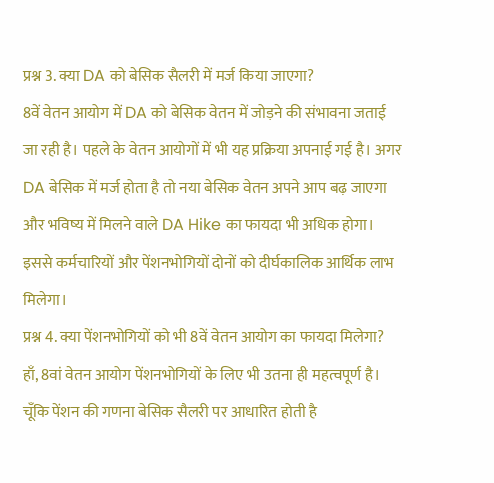प्रश्न 3. क्या DA को बेसिक सैलरी में मर्ज किया जाएगा?
8वें वेतन आयोग में DA को बेसिक वेतन में जोड़ने की संभावना जताई जा रही है। पहले के वेतन आयोगों में भी यह प्रक्रिया अपनाई गई है। अगर DA बेसिक में मर्ज होता है तो नया बेसिक वेतन अपने आप बढ़ जाएगा और भविष्य में मिलने वाले DA Hike का फायदा भी अधिक होगा। इससे कर्मचारियों और पेंशनभोगियों दोनों को दीर्घकालिक आर्थिक लाभ मिलेगा।
प्रश्न 4. क्या पेंशनभोगियों को भी 8वें वेतन आयोग का फायदा मिलेगा?
हाँ, 8वां वेतन आयोग पेंशनभोगियों के लिए भी उतना ही महत्वपूर्ण है। चूँकि पेंशन की गणना बेसिक सैलरी पर आधारित होती है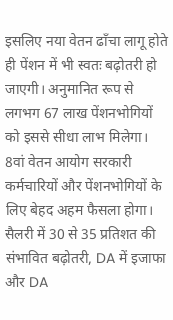इसलिए नया वेतन ढाँचा लागू होते ही पेंशन में भी स्वतः बढ़ोतरी हो जाएगी। अनुमानित रूप से लगभग 67 लाख पेंशनभोगियों को इससे सीधा लाभ मिलेगा।
8वां वेतन आयोग सरकारी कर्मचारियों और पेंशनभोगियों के लिए बेहद अहम फैसला होगा। सैलरी में 30 से 35 प्रतिशत की संभावित बढ़ोतरी, DA में इजाफा और DA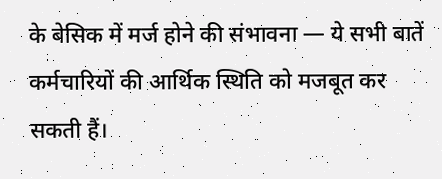के बेसिक में मर्ज होने की संभावना — ये सभी बातें कर्मचारियों की आर्थिक स्थिति को मजबूत कर सकती हैं।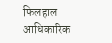फिलहाल आधिकारिक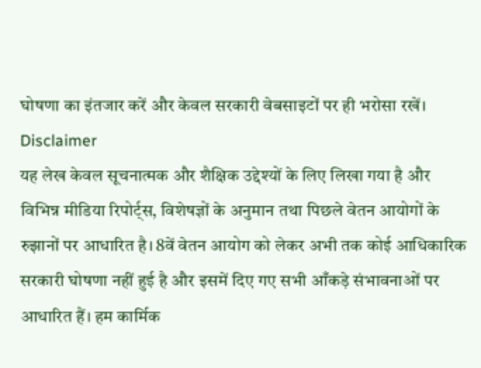घोषणा का इंतजार करें और केवल सरकारी वेबसाइटों पर ही भरोसा रखें।
Disclaimer
यह लेख केवल सूचनात्मक और शैक्षिक उद्देश्यों के लिए लिखा गया है और विभिन्न मीडिया रिपोर्ट्स, विशेषज्ञों के अनुमान तथा पिछले वेतन आयोगों के रुझानों पर आधारित है। 8वें वेतन आयोग को लेकर अभी तक कोई आधिकारिक सरकारी घोषणा नहीं हुई है और इसमें दिए गए सभी आँकड़े संभावनाओं पर आधारित हैं। हम कार्मिक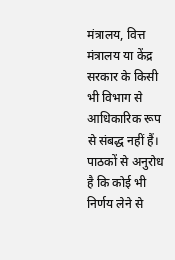मंत्रालय, वित्त मंत्रालय या केंद्र सरकार के किसी भी विभाग से आधिकारिक रूप से संबद्ध नहीं हैं। पाठकों से अनुरोध है कि कोई भी निर्णय लेने से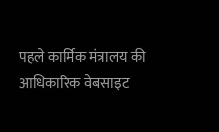पहले कार्मिक मंत्रालय की आधिकारिक वेबसाइट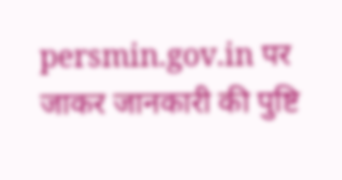persmin.gov.in पर जाकर जानकारी की पुष्टि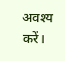अवश्य करें।